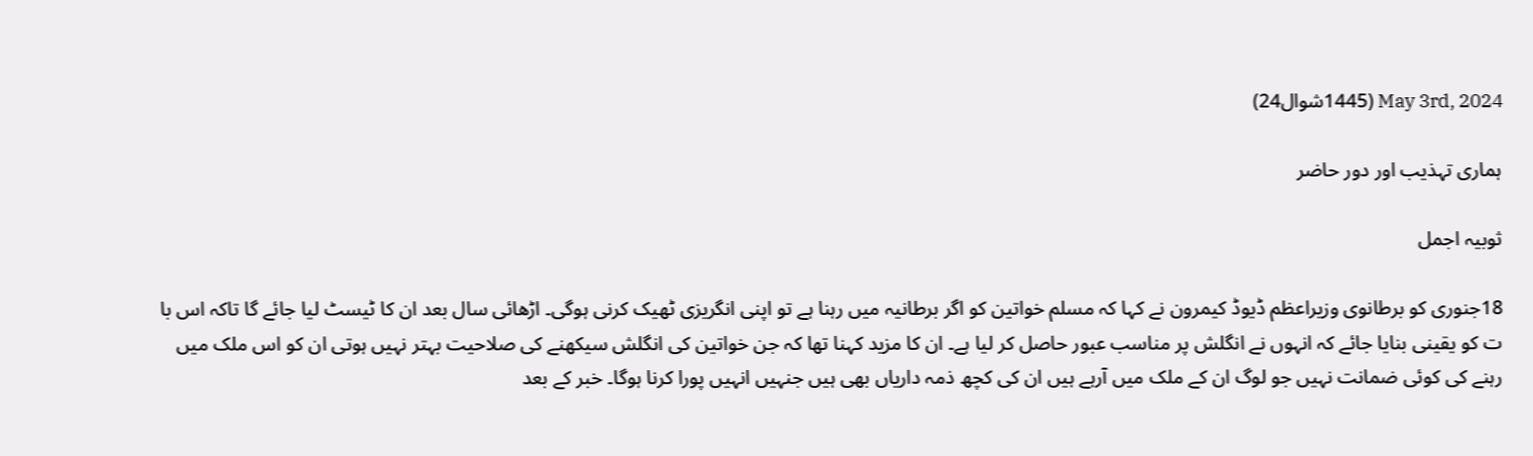May 3rd, 2024 (1445شوال24)

ہماری تہذیب اور دور حاضر

ثوبیہ اجمل

18جنوری کو برطانوی وزیراعظم ڈیوڈ کیمرون نے کہا کہ مسلم خواتین کو اگر برطانیہ میں رہنا ہے تو اپنی انگریزی ٹھیک کرنی ہوگی۔ اڑھائی سال بعد ان کا ٹیسٹ لیا جائے گا تاکہ اس با ت کو یقینی بنایا جائے کہ انہوں نے انگلش پر مناسب عبور حاصل کر لیا ہے۔ ان کا مزید کہنا تھا کہ جن خواتین کی انگلش سیکھنے کی صلاحیت بہتر نہیں ہوتی ان کو اس ملک میں رہنے کی کوئی ضمانت نہیں جو لوگ ان کے ملک میں آرہے ہیں ان کی کچھ ذمہ داریاں بھی ہیں جنہیں انہیں پورا کرنا ہوگا۔ خبر کے بعد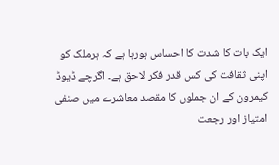ایک بات کا شدت کا احساس ہورہا ہے کہ ہرملک کو اپنی ثقافت کی کس قدر فکر لاحق ہے۔ اگرچے ڈیوڈ کیمرون کے ان جملوں کا مقصد معاشرے میں صنفی امتیاز اور رجعت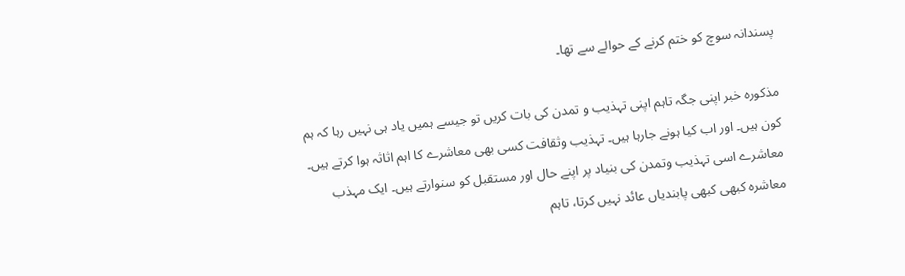پسندانہ سوچ کو ختم کرنے کے حوالے سے تھا۔

مذکورہ خبر اپنی جگہ تاہم اپنی تہذیب و تمدن کی بات کریں تو جیسے ہمیں یاد ہی نہیں رہا کہ ہم کون ہیں۔ اور اب کیا ہونے جارہا ہیں۔ تہذیب وثقافت کسی بھی معاشرے کا اہم اثاثہ ہوا کرتے ہیں۔ معاشرے اسی تہذیب وتمدن کی بنیاد پر اپنے حال اور مستقبل کو سنوارتے ہیں۔ ایک مہذب معاشرہ کبھی کبھی پابندیاں عائد نہیں کرتا، تاہم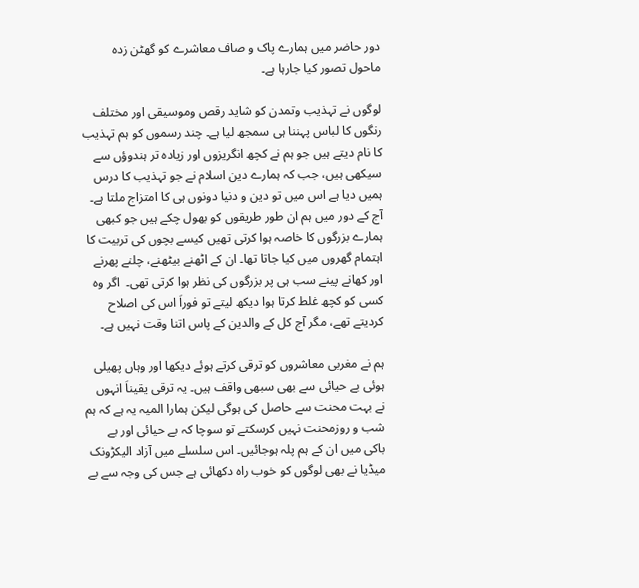دور حاضر میں ہمارے پاک و صاف معاشرے کو گھٹن زدہ ماحول تصور کیا جارہا ہے۔

لوگوں نے تہذیب وتمدن کو شاید رقص وموسیقی اور مختلف رنگوں کا لباس پہننا ہی سمجھ لیا ہے۔ چند رسموں کو ہم تہذیب کا نام دیتے ہیں جو ہم نے کچھ انگریزوں اور زیادہ تر ہندوؤں سے سیکھی ہیں، جب کہ ہمارے دین اسلام نے جو تہذیب کا درس ہمیں دیا ہے اس میں تو دین و دنیا دونوں ہی کا امتزاج ملتا ہے۔ آج کے دور میں ہم ان طور طریقوں کو بھول چکے ہیں جو کبھی ہمارے بزرگوں کا خاصہ ہوا کرتی تھیں کیسے بچوں کی تربیت کا اہتمام گھروں میں کیا جاتا تھا۔ ان کے اٹھنے بیٹھنے، چلنے پھرنے اور کھانے پینے سب ہی پر بزرگوں کی نظر ہوا کرتی تھی۔  اگر وہ کسی کو کچھ غلط کرتا ہوا دیکھ لیتے تو فوراَ اس کی اصلاح کردیتے تھے، مگر آج کل کے والدین کے پاس اتنا وقت نہیں ہے۔

ہم نے مغربی معاشروں کو ترقی کرتے ہوئے دیکھا اور وہاں پھیلی ہوئی بے حیائی سے بھی سبھی واقف ہیں۔ یہ ترقی یقیناَ انہوں نے بہت محنت سے حاصل کی ہوگی لیکن ہمارا المیہ یہ ہے کہ ہم شب و روزمحنت نہیں کرسکتے تو سوچا کہ بے حیائی اور بے باکی میں ان کے ہم پلہ ہوجائیں۔ اس سلسلے میں آزاد الیکڑونک میڈیا نے بھی لوگوں کو خوب راہ دکھائی ہے جس کی وجہ سے بے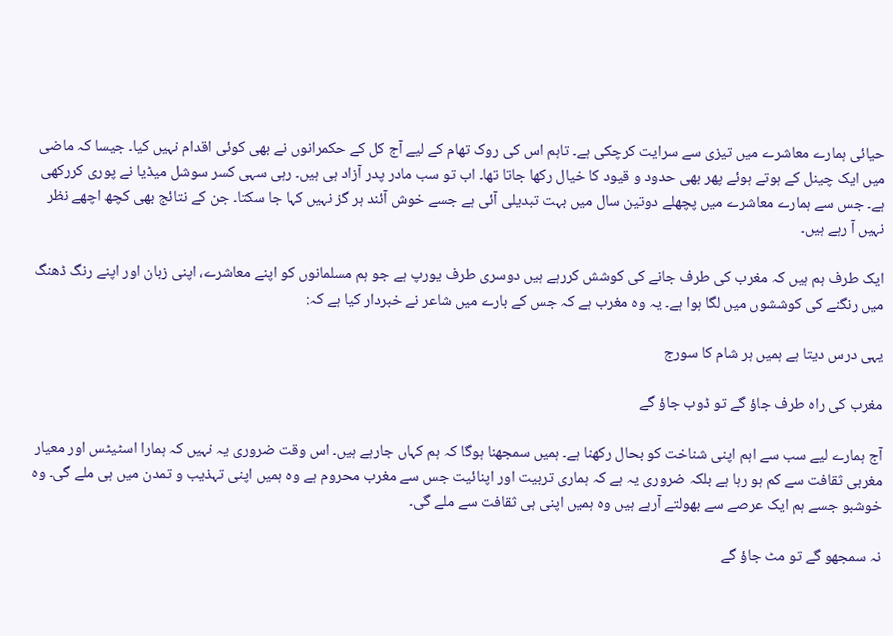حیائی ہمارے معاشرے میں تیزی سے سرایت کرچکی ہے۔ تاہم اس کی روک تھام کے لیے آج کل کے حکمرانوں نے بھی کوئی اقدام نہیں کیا۔ جیسا کہ ماضی میں ایک چینل کے ہوتے ہوئے پھر بھی حدود و قیود کا خیال رکھا جاتا تھا۔ اب تو سب مادر پدر آزاد ہی ہیں۔ رہی سہی کسر سوشل میڈیا نے پوری کررکھی ہے۔ جس سے ہمارے معاشرے میں پچھلے دوتین سال میں بہت تبدیلی آئی ہے جسے خوش آئند ہر گز نہیں کہا جا سکتا۔ جن کے نتائج بھی کچھ اچھے نظر نہیں آ رہے ہیں۔

ایک طرف ہم ہیں کہ مغرب کی طرف جانے کی کوشش کررہے ہیں دوسری طرف یورپ ہے جو ہم مسلمانوں کو اپنے معاشرے، اپنی زبان اور اپنے رنگ ڈھنگ میں رنگنے کی کوششوں میں لگا ہوا ہے۔ یہ وہ مغرب ہے کہ جس کے بارے میں شاعر نے خبردار کیا ہے کہ:

یہی درس دیتا ہے ہمیں ہر شام کا سورج

مغرب کی راہ طرف جاؤ گے تو ڈوب جاؤ گے

آج ہمارے لیے سب سے اہم اپنی شناخت کو بحال رکھنا ہے۔ ہمیں سمجھنا ہوگا کہ ہم کہاں جارہے ہیں۔ اس وقت ضروری یہ نہیں کہ ہمارا اسٹیٹس اور معیار مغربی ثقافت سے کم ہو رہا ہے بلکہ ضروری یہ ہے کہ ہماری تربیت اور اپنائیت جس سے مغرب محروم ہے وہ ہمیں اپنی تہذیب و تمدن میں ہی ملے گی۔ وہ خوشبو جسے ہم ایک عرصے سے بھولتے آرہے ہیں وہ ہمیں اپنی ہی ثقافت سے ملے گی۔

نہ سمجھو گے تو مٹ جاؤ گے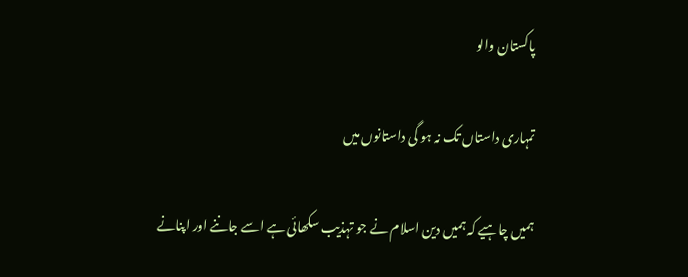پاکستان والو

تمہاری داستاں تک نہ ہو گی داستانوں میں

ہمیں چاہیے کہ ہمیں دین اسلام نے جو تہذیب سکھائی ہے اسے جاننے اور اپنانے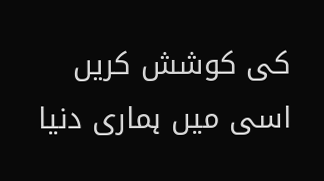کی کوشش کریں اسی میں ہماری دنیا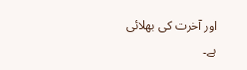اور آخرت کی بھلائی ہے۔